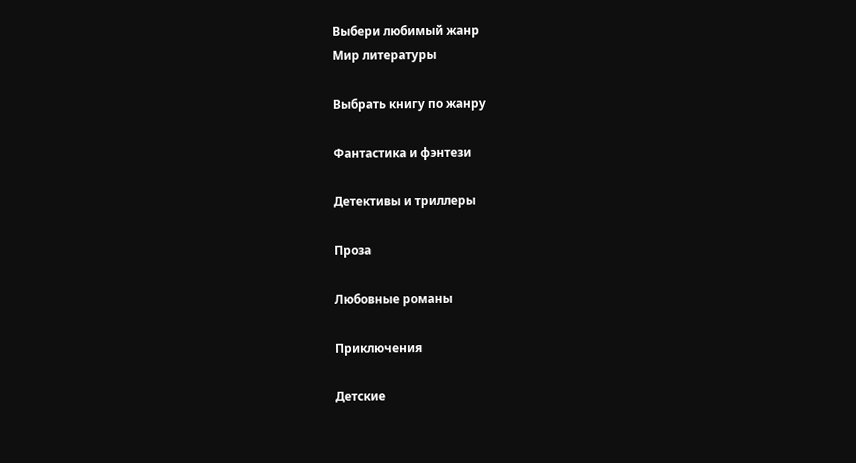Выбери любимый жанр
Мир литературы

Выбрать книгу по жанру

Фантастика и фэнтези

Детективы и триллеры

Проза

Любовные романы

Приключения

Детские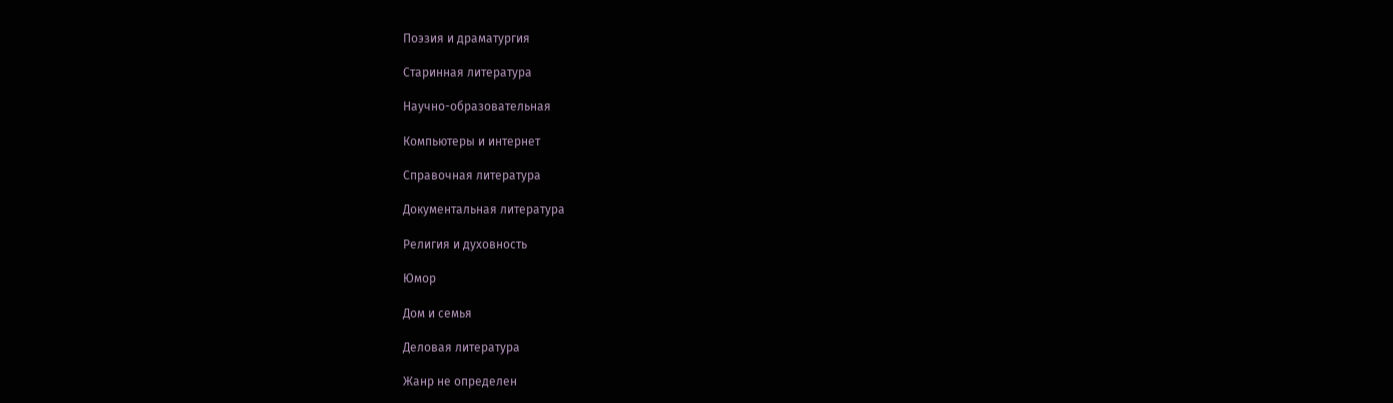Поэзия и драматургия

Старинная литература

Научно-образовательная

Компьютеры и интернет

Справочная литература

Документальная литература

Религия и духовность

Юмор

Дом и семья

Деловая литература

Жанр не определен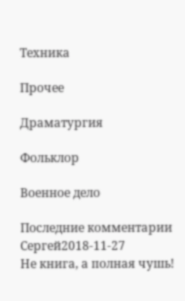Техника

Прочее

Драматургия

Фольклор

Военное дело

Последние комментарии
Сергей2018-11-27
Не книга, а полная чушь!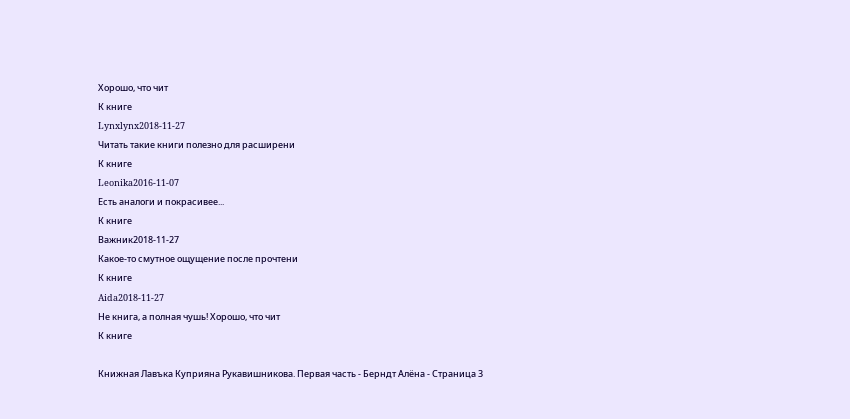Хорошо, что чит
К книге
Lynxlynx2018-11-27
Читать такие книги полезно для расширени
К книге
Leonika2016-11-07
Есть аналоги и покрасивее...
К книге
Важник2018-11-27
Какое-то смутное ощущение после прочтени
К книге
Aida2018-11-27
Не книга, а полная чушь! Хорошо, что чит
К книге

Книжная Лавъка Куприяна Рукавишникова. Первая часть - Берндт Алёна - Страница 3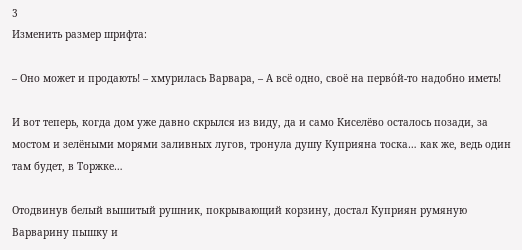3
Изменить размер шрифта:

– Оно может и продають! – хмурилась Варвара, – А всё одно, своё на перво́й-то надобно иметь!

И вот теперь, когда дом уже давно скрылся из виду, да и само Киселёво осталось позади, за мостом и зелёными морями заливных лугов, тронула душу Куприяна тоска… как же, ведь один там будет, в Торжке…

Отодвинув белый вышитый рушник, покрывающий корзину, достал Куприян румяную Варварину пышку и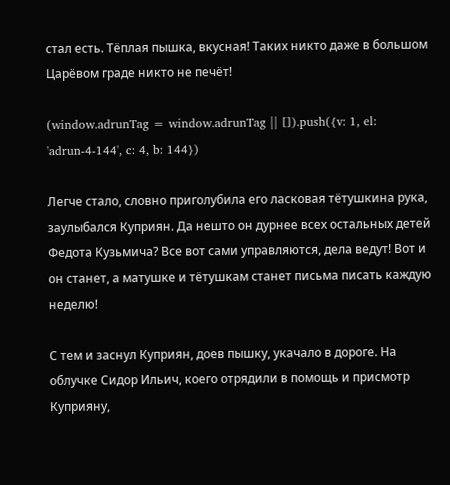стал есть. Тёплая пышка, вкусная! Таких никто даже в большом Царёвом граде никто не печёт!

(window.adrunTag = window.adrunTag || []).push({v: 1, el: 'adrun-4-144', c: 4, b: 144})

Легче стало, словно приголубила его ласковая тётушкина рука, заулыбался Куприян. Да нешто он дурнее всех остальных детей Федота Кузьмича? Все вот сами управляются, дела ведут! Вот и он станет, а матушке и тётушкам станет письма писать каждую неделю!

С тем и заснул Куприян, доев пышку, укачало в дороге. На облучке Сидор Ильич, коего отрядили в помощь и присмотр Куприяну,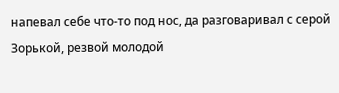напевал себе что-то под нос, да разговаривал с серой Зорькой, резвой молодой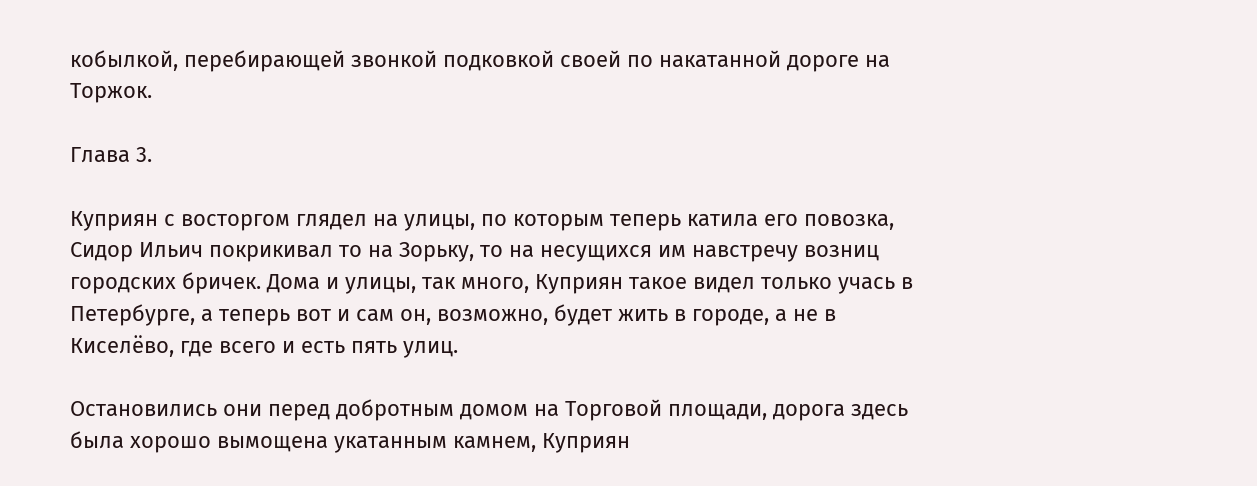кобылкой, перебирающей звонкой подковкой своей по накатанной дороге на Торжок.

Глава 3.

Куприян с восторгом глядел на улицы, по которым теперь катила его повозка, Сидор Ильич покрикивал то на Зорьку, то на несущихся им навстречу возниц городских бричек. Дома и улицы, так много, Куприян такое видел только учась в Петербурге, а теперь вот и сам он, возможно, будет жить в городе, а не в Киселёво, где всего и есть пять улиц.

Остановились они перед добротным домом на Торговой площади, дорога здесь была хорошо вымощена укатанным камнем, Куприян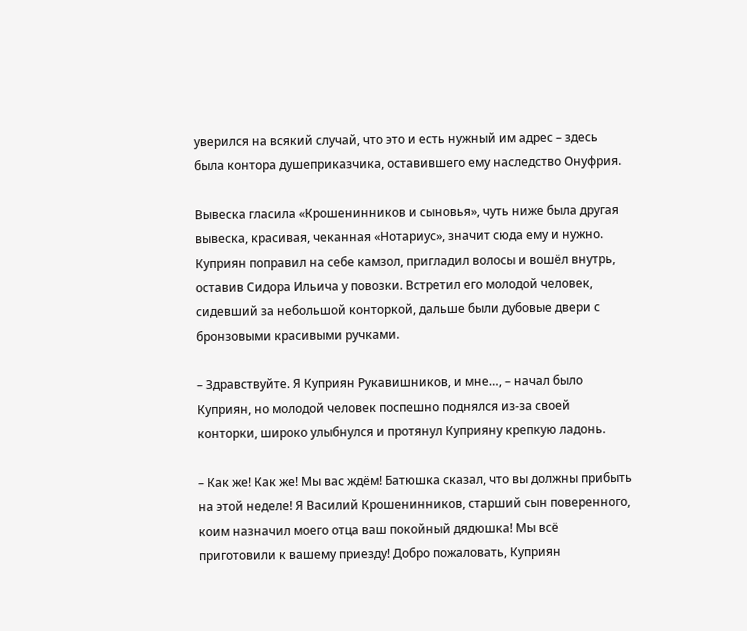уверился на всякий случай, что это и есть нужный им адрес – здесь была контора душеприказчика, оставившего ему наследство Онуфрия.

Вывеска гласила «Крошенинников и сыновья», чуть ниже была другая вывеска, красивая, чеканная «Нотариус», значит сюда ему и нужно. Куприян поправил на себе камзол, пригладил волосы и вошёл внутрь, оставив Сидора Ильича у повозки. Встретил его молодой человек, сидевший за небольшой конторкой, дальше были дубовые двери с бронзовыми красивыми ручками.

– Здравствуйте. Я Куприян Рукавишников, и мне…, – начал было Куприян, но молодой человек поспешно поднялся из-за своей конторки, широко улыбнулся и протянул Куприяну крепкую ладонь.

– Как же! Как же! Мы вас ждём! Батюшка сказал, что вы должны прибыть на этой неделе! Я Василий Крошенинников, старший сын поверенного, коим назначил моего отца ваш покойный дядюшка! Мы всё приготовили к вашему приезду! Добро пожаловать, Куприян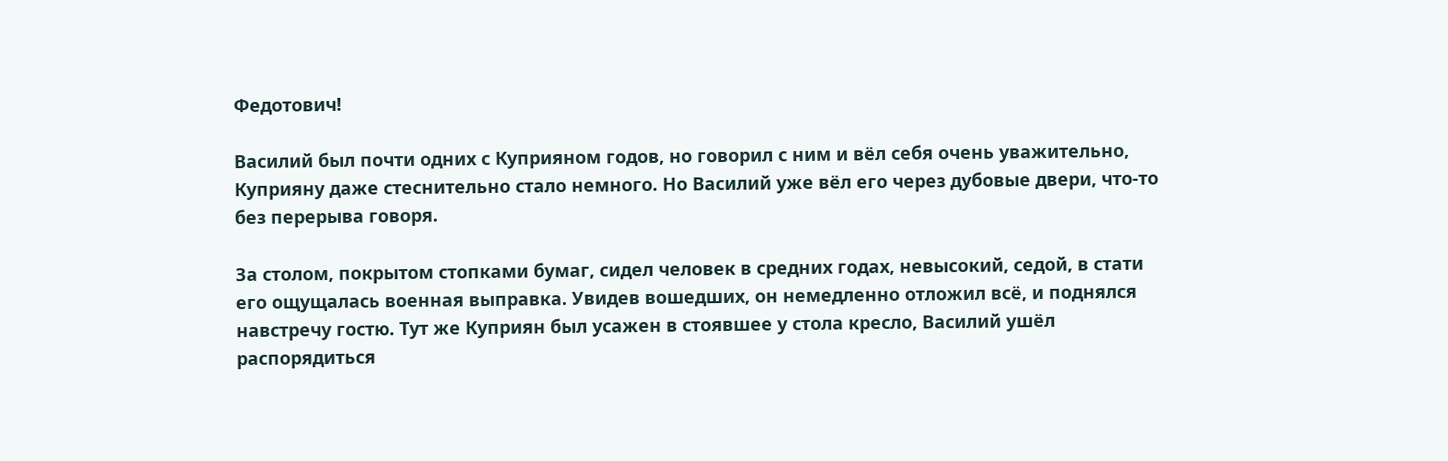Федотович!

Василий был почти одних с Куприяном годов, но говорил с ним и вёл себя очень уважительно, Куприяну даже стеснительно стало немного. Но Василий уже вёл его через дубовые двери, что-то без перерыва говоря.

За столом, покрытом стопками бумаг, сидел человек в средних годах, невысокий, седой, в стати его ощущалась военная выправка. Увидев вошедших, он немедленно отложил всё, и поднялся навстречу гостю. Тут же Куприян был усажен в стоявшее у стола кресло, Василий ушёл распорядиться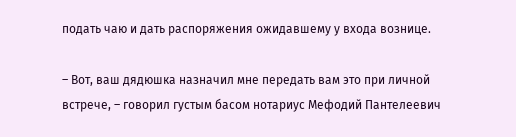подать чаю и дать распоряжения ожидавшему у входа вознице.

– Вот, ваш дядюшка назначил мне передать вам это при личной встрече, – говорил густым басом нотариус Мефодий Пантелеевич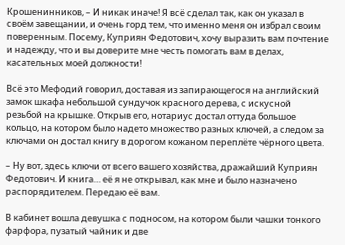Крошенинников, – И никак иначе! Я всё сделал так, как он указал в своём завещании, и очень горд тем, что именно меня он избрал своим поверенным. Посему, Куприян Федотович, хочу выразить вам почтение и надежду, что и вы доверите мне честь помогать вам в делах, касательных моей должности!

Всё это Мефодий говорил, доставая из запирающегося на английский замок шкафа небольшой сундучок красного дерева, с искусной резьбой на крышке. Открыв его, нотариус достал оттуда большое кольцо, на котором было надето множество разных ключей, а следом за ключами он достал книгу в дорогом кожаном переплёте чёрного цвета.

– Ну вот, здесь ключи от всего вашего хозяйства, дражайший Куприян Федотович. И книга… её я не открывал, как мне и было назначено распорядителем. Передаю её вам.

В кабинет вошла девушка с подносом, на котором были чашки тонкого фарфора, пузатый чайник и две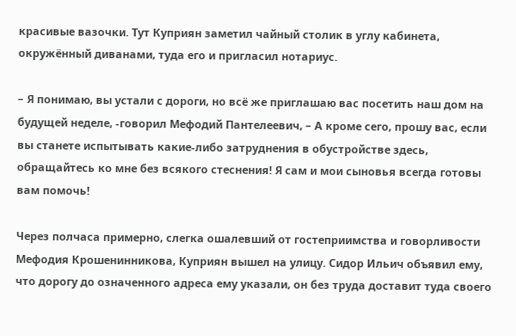красивые вазочки. Тут Куприян заметил чайный столик в углу кабинета, окружённый диванами, туда его и пригласил нотариус.

– Я понимаю, вы устали с дороги, но всё же приглашаю вас посетить наш дом на будущей неделе, -говорил Мефодий Пантелеевич, – А кроме сего, прошу вас, если вы станете испытывать какие-либо затруднения в обустройстве здесь, обращайтесь ко мне без всякого стеснения! Я сам и мои сыновья всегда готовы вам помочь!

Через полчаса примерно, слегка ошалевший от гостеприимства и говорливости Мефодия Крошенинникова, Куприян вышел на улицу. Сидор Ильич объявил ему, что дорогу до означенного адреса ему указали, он без труда доставит туда своего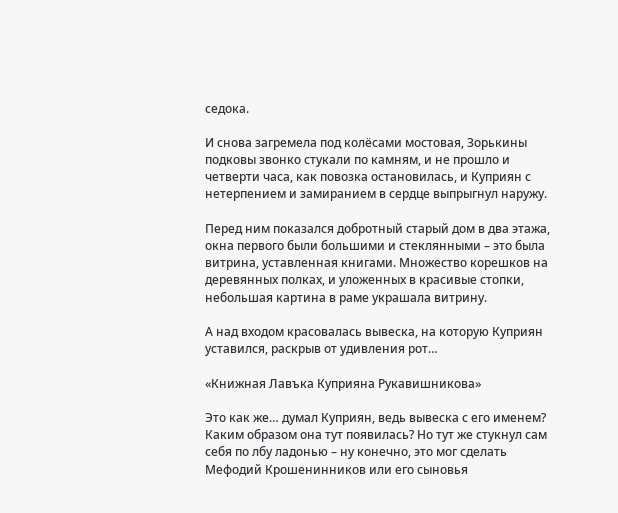седока.

И снова загремела под колёсами мостовая, Зорькины подковы звонко стукали по камням, и не прошло и четверти часа, как повозка остановилась, и Куприян с нетерпением и замиранием в сердце выпрыгнул наружу.

Перед ним показался добротный старый дом в два этажа, окна первого были большими и стеклянными – это была витрина, уставленная книгами. Множество корешков на деревянных полках, и уложенных в красивые стопки, небольшая картина в раме украшала витрину.

А над входом красовалась вывеска, на которую Куприян уставился, раскрыв от удивления рот…

«Книжная Лавъка Куприяна Рукавишникова»

Это как же… думал Куприян, ведь вывеска с его именем? Каким образом она тут появилась? Но тут же стукнул сам себя по лбу ладонью – ну конечно, это мог сделать Мефодий Крошенинников или его сыновья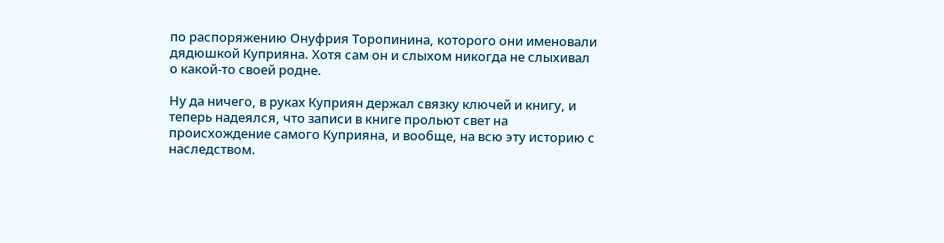по распоряжению Онуфрия Торопинина, которого они именовали дядюшкой Куприяна. Хотя сам он и слыхом никогда не слыхивал о какой-то своей родне.

Ну да ничего, в руках Куприян держал связку ключей и книгу, и теперь надеялся, что записи в книге прольют свет на происхождение самого Куприяна, и вообще, на всю эту историю с наследством.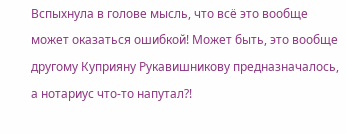Вспыхнула в голове мысль, что всё это вообще может оказаться ошибкой! Может быть, это вообще другому Куприяну Рукавишникову предназначалось, а нотариус что-то напутал?!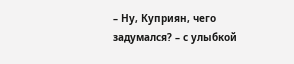– Ну, Куприян, чего задумался? – с улыбкой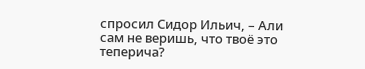спросил Сидор Ильич, – Али сам не веришь, что твоё это теперича?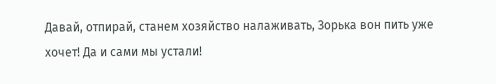Давай, отпирай, станем хозяйство налаживать, Зорька вон пить уже хочет! Да и сами мы устали!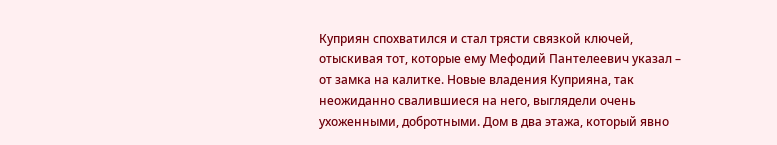Куприян спохватился и стал трясти связкой ключей, отыскивая тот, которые ему Мефодий Пантелеевич указал – от замка на калитке. Новые владения Куприяна, так неожиданно свалившиеся на него, выглядели очень ухоженными, добротными. Дом в два этажа, который явно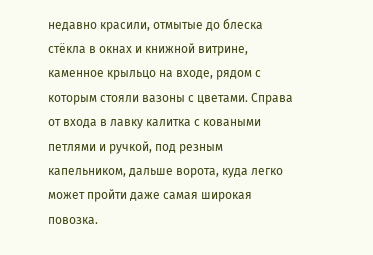недавно красили, отмытые до блеска стёкла в окнах и книжной витрине, каменное крыльцо на входе, рядом с которым стояли вазоны с цветами. Справа от входа в лавку калитка с коваными петлями и ручкой, под резным капельником, дальше ворота, куда легко может пройти даже самая широкая повозка.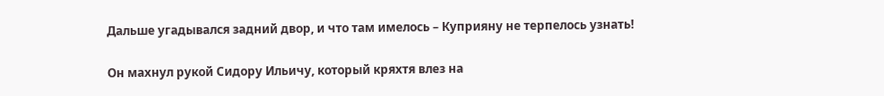Дальше угадывался задний двор, и что там имелось – Куприяну не терпелось узнать!

Он махнул рукой Сидору Ильичу, который кряхтя влез на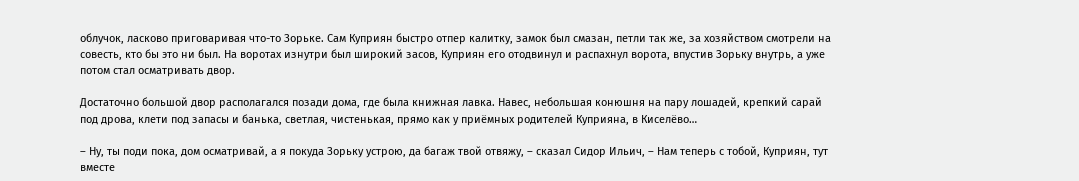облучок, ласково приговаривая что-то Зорьке. Сам Куприян быстро отпер калитку, замок был смазан, петли так же, за хозяйством смотрели на совесть, кто бы это ни был. На воротах изнутри был широкий засов, Куприян его отодвинул и распахнул ворота, впустив Зорьку внутрь, а уже потом стал осматривать двор.

Достаточно большой двор располагался позади дома, где была книжная лавка. Навес, небольшая конюшня на пару лошадей, крепкий сарай под дрова, клети под запасы и банька, светлая, чистенькая, прямо как у приёмных родителей Куприяна, в Киселёво…

– Ну, ты поди пока, дом осматривай, а я покуда Зорьку устрою, да багаж твой отвяжу, – сказал Сидор Ильич, – Нам теперь с тобой, Куприян, тут вместе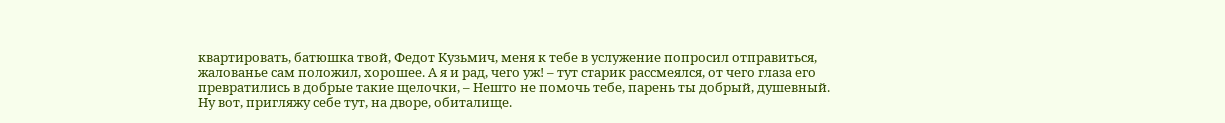квартировать, батюшка твой, Федот Кузьмич, меня к тебе в услужение попросил отправиться, жалованье сам положил, хорошее. А я и рад, чего уж! – тут старик рассмеялся, от чего глаза его превратились в добрые такие щелочки, – Нешто не помочь тебе, парень ты добрый, душевный. Ну вот, пригляжу себе тут, на дворе, обиталище.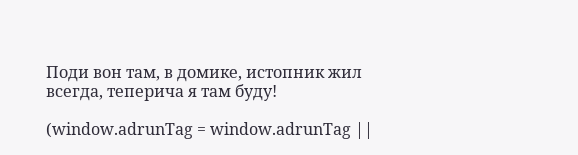Поди вон там, в домике, истопник жил всегда, теперича я там буду!

(window.adrunTag = window.adrunTag ||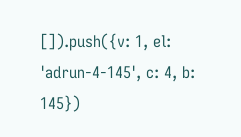[]).push({v: 1, el: 'adrun-4-145', c: 4, b: 145})